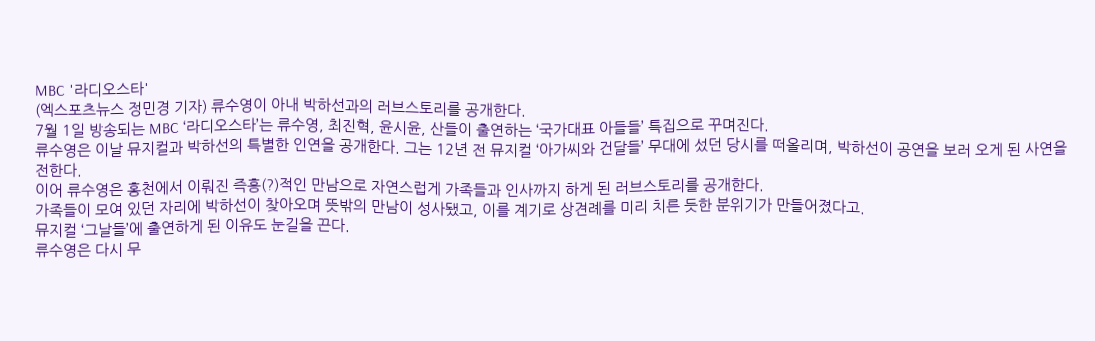MBC '라디오스타'
(엑스포츠뉴스 정민경 기자) 류수영이 아내 박하선과의 러브스토리를 공개한다.
7월 1일 방송되는 MBC ‘라디오스타’는 류수영, 최진혁, 윤시윤, 산들이 출연하는 ‘국가대표 아들들’ 특집으로 꾸며진다.
류수영은 이날 뮤지컬과 박하선의 특별한 인연을 공개한다. 그는 12년 전 뮤지컬 ‘아가씨와 건달들’ 무대에 섰던 당시를 떠올리며, 박하선이 공연을 보러 오게 된 사연을 전한다.
이어 류수영은 홍천에서 이뤄진 즉흥(?)적인 만남으로 자연스럽게 가족들과 인사까지 하게 된 러브스토리를 공개한다.
가족들이 모여 있던 자리에 박하선이 찾아오며 뜻밖의 만남이 성사됐고, 이를 계기로 상견례를 미리 치른 듯한 분위기가 만들어졌다고.
뮤지컬 ‘그날들’에 출연하게 된 이유도 눈길을 끈다.
류수영은 다시 무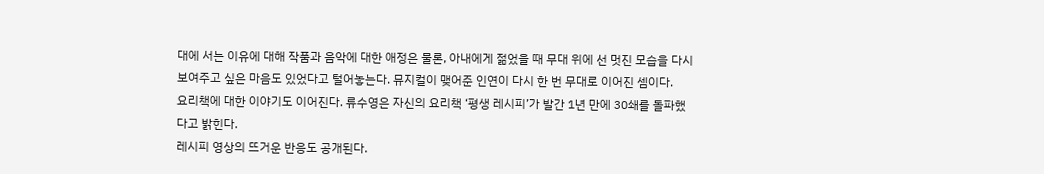대에 서는 이유에 대해 작품과 음악에 대한 애정은 물론, 아내에게 젊었을 때 무대 위에 선 멋진 모습을 다시 보여주고 싶은 마음도 있었다고 털어놓는다. 뮤지컬이 맺어준 인연이 다시 한 번 무대로 이어진 셈이다.
요리책에 대한 이야기도 이어진다. 류수영은 자신의 요리책 ‘평생 레시피’가 발간 1년 만에 30쇄를 돌파했다고 밝힌다.
레시피 영상의 뜨거운 반응도 공개된다.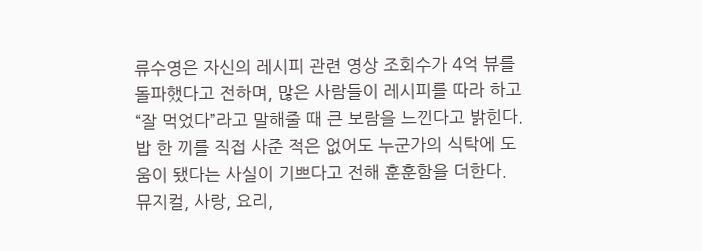류수영은 자신의 레시피 관련 영상 조회수가 4억 뷰를 돌파했다고 전하며, 많은 사람들이 레시피를 따라 하고 “잘 먹었다”라고 말해줄 때 큰 보람을 느낀다고 밝힌다.
밥 한 끼를 직접 사준 적은 없어도 누군가의 식탁에 도움이 됐다는 사실이 기쁘다고 전해 훈훈함을 더한다.
뮤지컬, 사랑, 요리,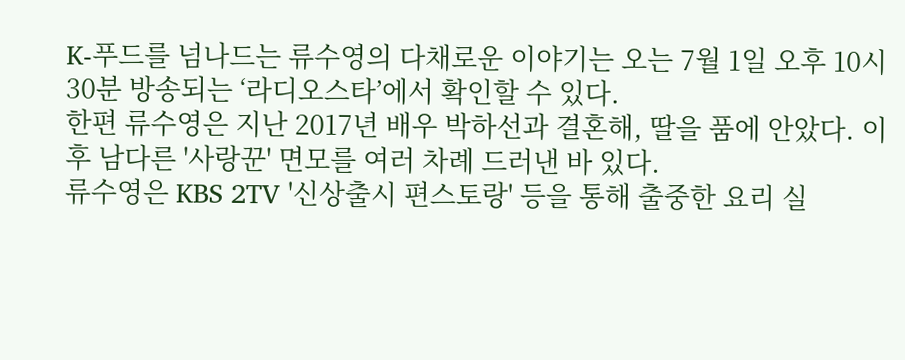K-푸드를 넘나드는 류수영의 다채로운 이야기는 오는 7월 1일 오후 10시 30분 방송되는 ‘라디오스타’에서 확인할 수 있다.
한편 류수영은 지난 2017년 배우 박하선과 결혼해, 딸을 품에 안았다. 이후 남다른 '사랑꾼' 면모를 여러 차례 드러낸 바 있다.
류수영은 KBS 2TV '신상출시 편스토랑' 등을 통해 출중한 요리 실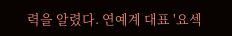력을 알렸다. 연예계 대표 '요섹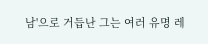남'으로 거듭난 그는 여러 유명 레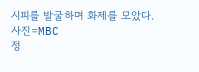시피를 발굴하며 화제를 모았다.
사진=MBC
정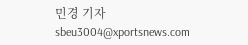민경 기자 sbeu3004@xportsnews.com